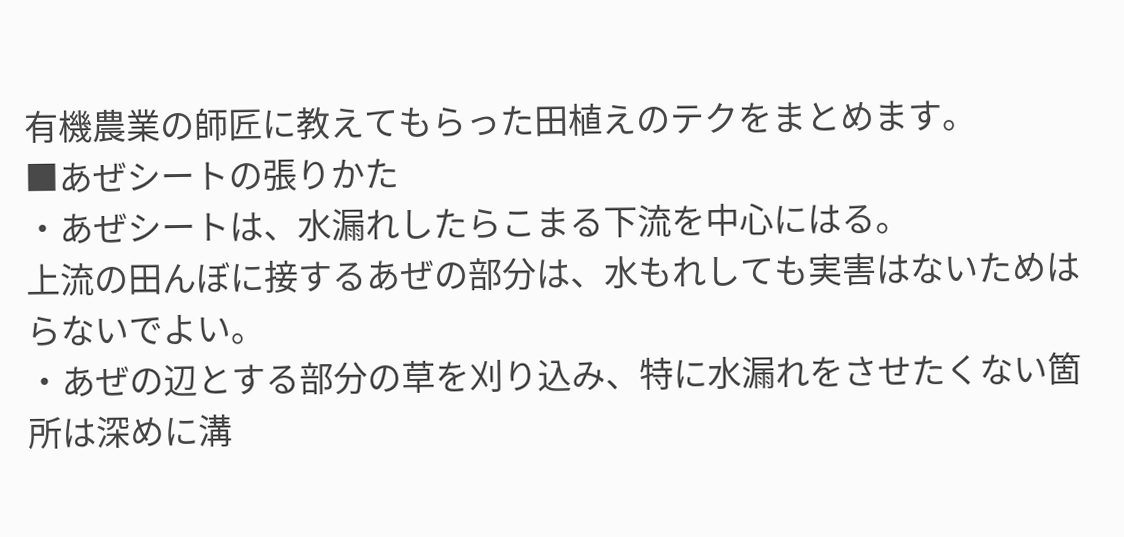有機農業の師匠に教えてもらった田植えのテクをまとめます。
■あぜシートの張りかた
・あぜシートは、水漏れしたらこまる下流を中心にはる。
上流の田んぼに接するあぜの部分は、水もれしても実害はないためはらないでよい。
・あぜの辺とする部分の草を刈り込み、特に水漏れをさせたくない箇所は深めに溝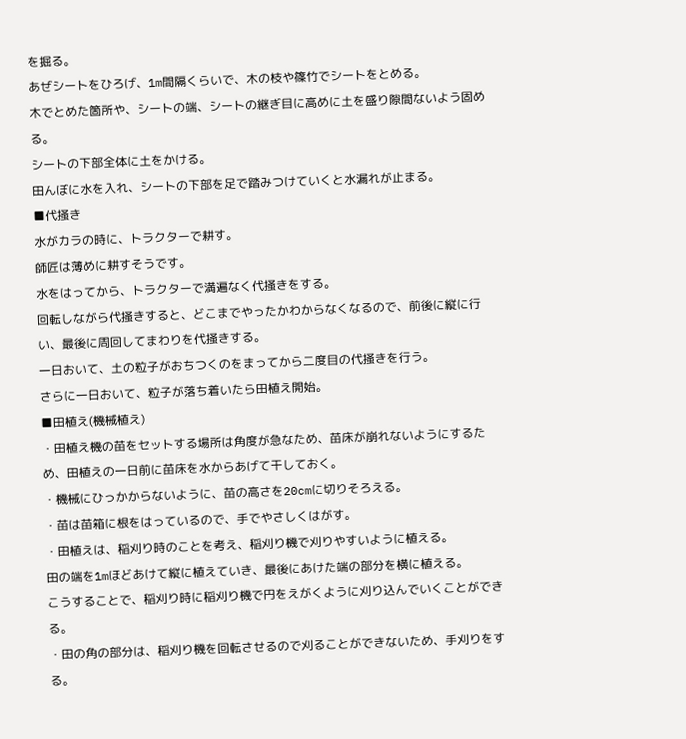を掘る。
あぜシートをひろげ、1m間隔くらいで、木の枝や篠竹でシートをとめる。
木でとめた箇所や、シートの端、シートの継ぎ目に高めに土を盛り隙間ないよう固める。
シートの下部全体に土をかける。
田んぼに水を入れ、シートの下部を足で踏みつけていくと水漏れが止まる。
■代掻き
水がカラの時に、トラクターで耕す。
師匠は薄めに耕すそうです。
水をはってから、トラクターで満遍なく代掻きをする。
回転しながら代掻きすると、どこまでやったかわからなくなるので、前後に縦に行い、最後に周回してまわりを代掻きする。
一日おいて、土の粒子がおちつくのをまってから二度目の代掻きを行う。
さらに一日おいて、粒子が落ち着いたら田植え開始。
■田植え(機械植え)
・田植え機の苗をセットする場所は角度が急なため、苗床が崩れないようにするため、田植えの一日前に苗床を水からあげて干しておく。
・機械にひっかからないように、苗の高さを20cmに切りそろえる。
・苗は苗箱に根をはっているので、手でやさしくはがす。
・田植えは、稲刈り時のことを考え、稲刈り機で刈りやすいように植える。
田の端を1mほどあけて縦に植えていき、最後にあけた端の部分を横に植える。
こうすることで、稲刈り時に稲刈り機で円をえがくように刈り込んでいくことができる。
・田の角の部分は、稲刈り機を回転させるので刈ることができないため、手刈りをする。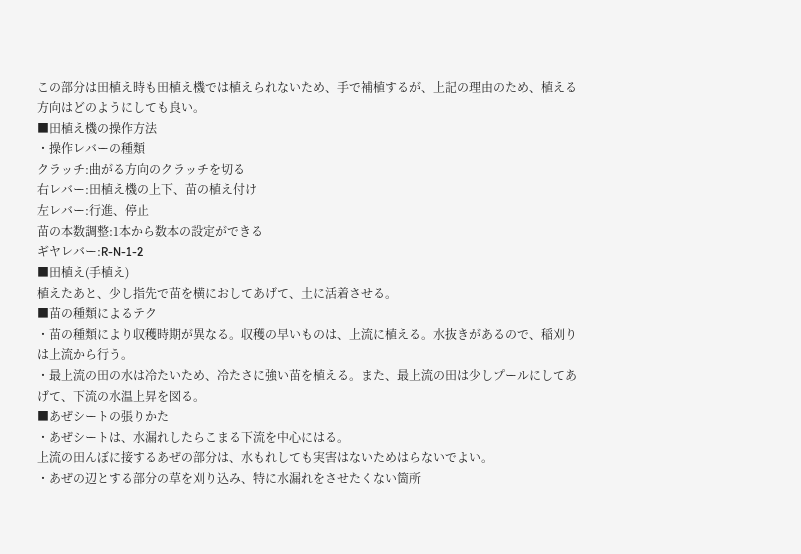この部分は田植え時も田植え機では植えられないため、手で補植するが、上記の理由のため、植える方向はどのようにしても良い。
■田植え機の操作方法
・操作レバーの種類
クラッチ:曲がる方向のクラッチを切る
右レバー:田植え機の上下、苗の植え付け
左レバー:行進、停止
苗の本数調整:1本から数本の設定ができる
ギヤレバー:R-N-1-2
■田植え(手植え)
植えたあと、少し指先で苗を横におしてあげて、土に活着させる。
■苗の種類によるテク
・苗の種類により収穫時期が異なる。収穫の早いものは、上流に植える。水抜きがあるので、稲刈りは上流から行う。
・最上流の田の水は冷たいため、冷たさに強い苗を植える。また、最上流の田は少しプールにしてあげて、下流の水温上昇を図る。
■あぜシートの張りかた
・あぜシートは、水漏れしたらこまる下流を中心にはる。
上流の田んぼに接するあぜの部分は、水もれしても実害はないためはらないでよい。
・あぜの辺とする部分の草を刈り込み、特に水漏れをさせたくない箇所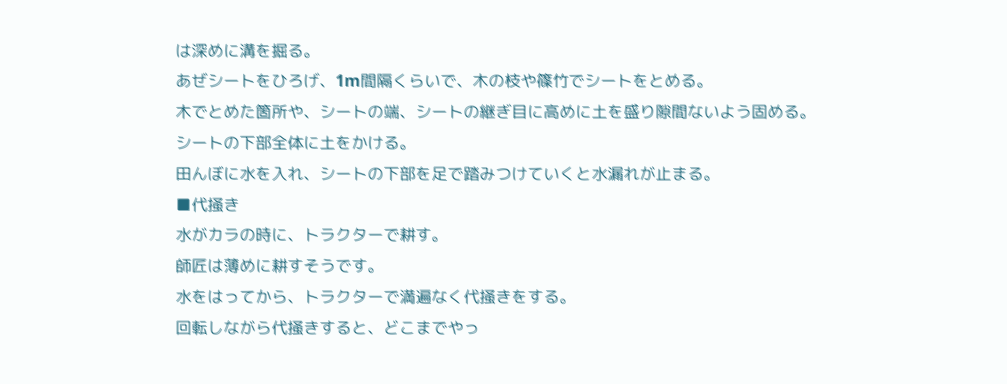は深めに溝を掘る。
あぜシートをひろげ、1m間隔くらいで、木の枝や篠竹でシートをとめる。
木でとめた箇所や、シートの端、シートの継ぎ目に高めに土を盛り隙間ないよう固める。
シートの下部全体に土をかける。
田んぼに水を入れ、シートの下部を足で踏みつけていくと水漏れが止まる。
■代掻き
水がカラの時に、トラクターで耕す。
師匠は薄めに耕すそうです。
水をはってから、トラクターで満遍なく代掻きをする。
回転しながら代掻きすると、どこまでやっ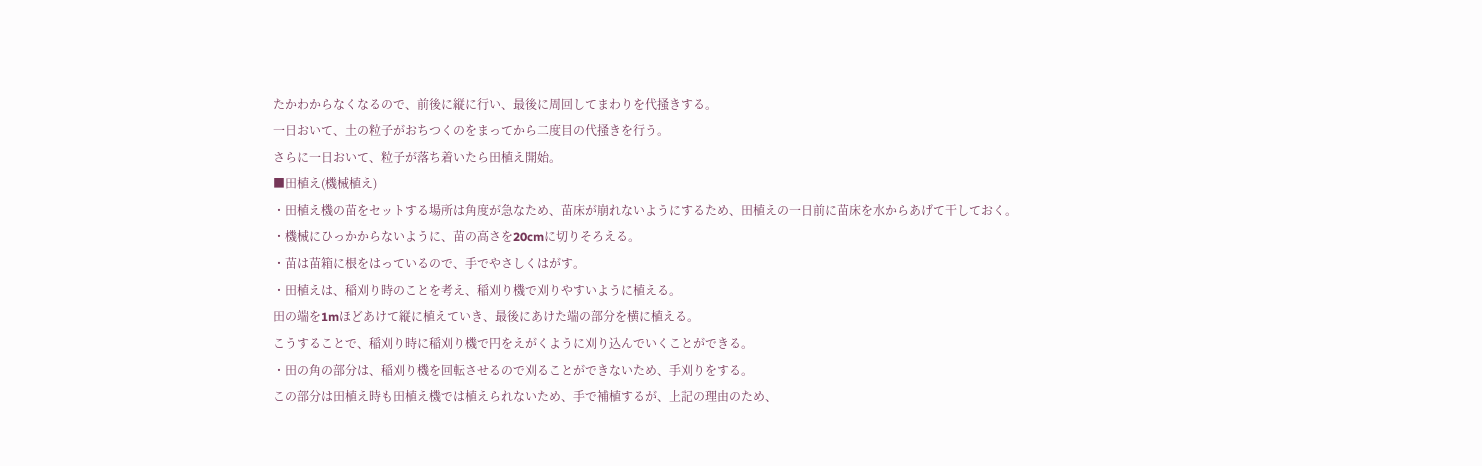たかわからなくなるので、前後に縦に行い、最後に周回してまわりを代掻きする。
一日おいて、土の粒子がおちつくのをまってから二度目の代掻きを行う。
さらに一日おいて、粒子が落ち着いたら田植え開始。
■田植え(機械植え)
・田植え機の苗をセットする場所は角度が急なため、苗床が崩れないようにするため、田植えの一日前に苗床を水からあげて干しておく。
・機械にひっかからないように、苗の高さを20cmに切りそろえる。
・苗は苗箱に根をはっているので、手でやさしくはがす。
・田植えは、稲刈り時のことを考え、稲刈り機で刈りやすいように植える。
田の端を1mほどあけて縦に植えていき、最後にあけた端の部分を横に植える。
こうすることで、稲刈り時に稲刈り機で円をえがくように刈り込んでいくことができる。
・田の角の部分は、稲刈り機を回転させるので刈ることができないため、手刈りをする。
この部分は田植え時も田植え機では植えられないため、手で補植するが、上記の理由のため、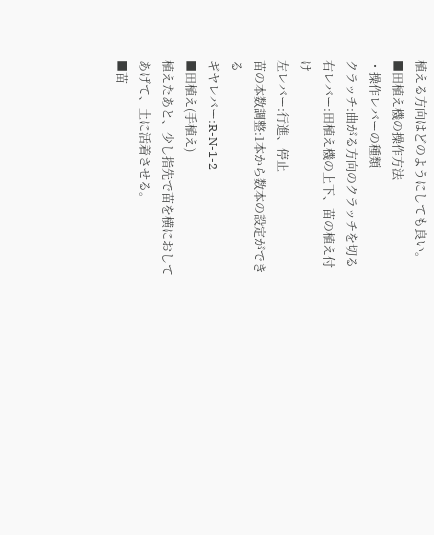植える方向はどのようにしても良い。
■田植え機の操作方法
・操作レバーの種類
クラッチ:曲がる方向のクラッチを切る
右レバー:田植え機の上下、苗の植え付け
左レバー:行進、停止
苗の本数調整:1本から数本の設定ができる
ギヤレバー:R-N-1-2
■田植え(手植え)
植えたあと、少し指先で苗を横におしてあげて、土に活着させる。
■苗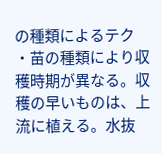の種類によるテク
・苗の種類により収穫時期が異なる。収穫の早いものは、上流に植える。水抜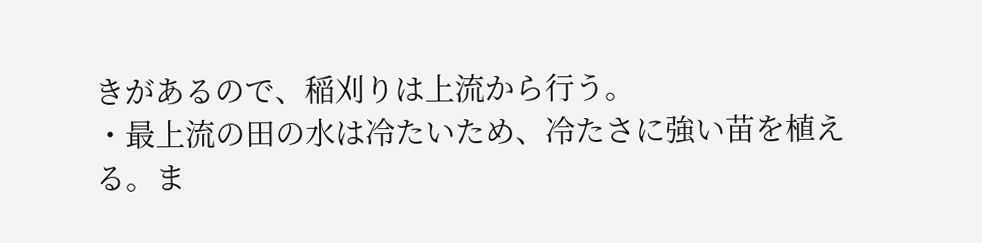きがあるので、稲刈りは上流から行う。
・最上流の田の水は冷たいため、冷たさに強い苗を植える。ま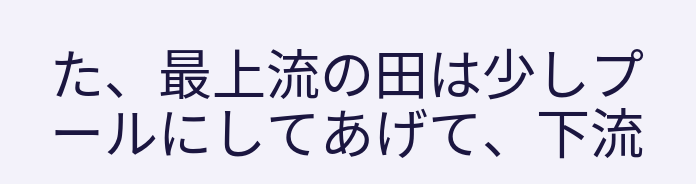た、最上流の田は少しプールにしてあげて、下流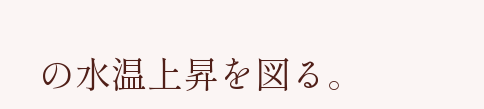の水温上昇を図る。